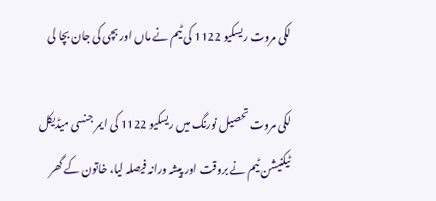لکی مروت ریسکیو 1122 کی ٹیم نے ماں اور بچی کی جان بچا لی

لکی مروت تحصیل نورنگ میں ریسکیو 1122 کی ایمر جنسی میڈیکل ٹیکنیشن ٹیم نے بروقت اور پیشہ ورانہ فیصلہ لیا، خاتون کے گھر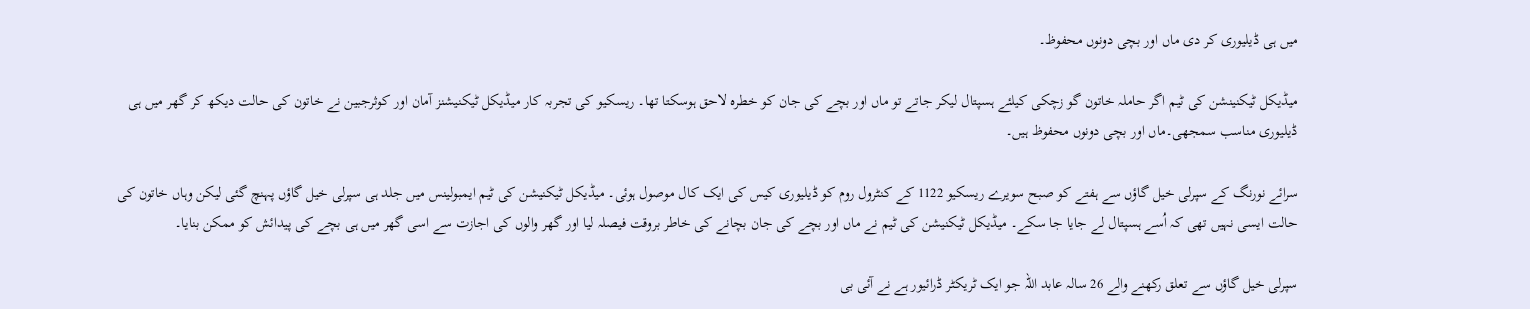میں ہی ڈیلیوری کر دی ماں اور بچی دونوں محفوظ۔

میڈیکل ٹیکنینشن کی ٹیم اگر حاملہ خاتون گو زچکی کیلئے ہسپتال لیکر جاتے تو ماں اور بچے کی جان کو خطرہ لاحق ہوسکتا تھا۔ ریسکیو کی تجربہ کار میڈیکل ٹیکنیشنز آمان اور کوثرجبین نے خاتون کی حالت دیکھ کر گھر میں ہی ڈیلیوری مناسب سمجھی۔ماں اور بچی دونوں محفوظ ہیں۔

سرائے نورنگ کے سپرلی خیل گاؤں سے ہفتے کو صبح سویرے ریسکیو 1122 کے کنٹرول روم کو ڈیلیوری کیس کی ایک کال موصول ہوئی۔ میڈیکل ٹیکنیشن کی ٹیم ایمبولینس میں جلد ہی سپرلی خیل گاؤں پہنچ گئی لیکن وہاں خاتون کی حالت ایسی نہیں تھی کہ اُسے ہسپتال لے جایا جا سکے۔ میڈیکل ٹیکنیشن کی ٹیم نے ماں اور بچے کی جان بچانے کی خاطر بروقت فیصلہ لیا اور گھر والوں کی اجازت سے اسی گھر میں ہی بچے کی پیدائش کو ممکن بنایا۔

سپرلی خیل گاؤں سے تعلق رکھنے والے 26 سالہ عابد اللہ جو ایک ٹریکٹر ڈرائیور ہے نے آئی بی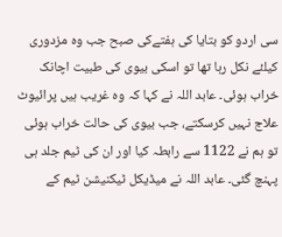سی اردو کو بتایا کی ہفتےکی صبح جب وہ مزدوری کیلئے نکل رہا تھا تو اسکی بیوی کی طبیت اچانک خراب ہوئی۔ عابد اللہ نے کہا کہ وہ غریب ہیں پرائیوٹ علاج نہیں کرسکتے، جب بیوی کی حالت خراب ہوئی تو ہم نے 1122 سے رابطہ کیا اور ان کی ٹیم جلد ہی پہنچ گئی۔ عابد اللہ نے میڈیکل ٹیکنیشن ٹیم کے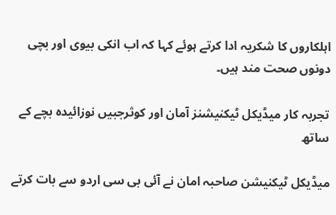اہلکاروں کا شکریہ ادا کرتے ہوئے کہا کہ اب انکی بیوی اور بچی دونوں صحت مند ہیں۔

تجربہ کار میڈیکل ٹیکنیشنز آمان اور کوثرجبیں نوزائیدہ بچے کے ساتھ

میڈیکل ٹیکنیشن صاحبہ امان نے آئی بی سی اردو سے بات کرتے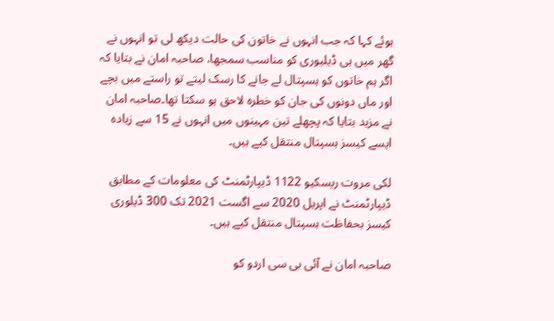ہوئے کہا کہ جب انہوں نے خاتون کی حالت دیکھ لی تو انہوں نے گھر میں ہی ڈیلیوری کو مناسب سمجھا، صاحبہ امان نے بتایا کہ اگر ہم خاتوں کو ہسپتال لے جانے کا رسک لیتے تو راستے میں بچے اور ماں دونوں کی جان کو خطرہ لاحق ہو سکتا تھا۔صاحبہ امان نے مزید بتایا کہ پچھلے تین مہینوں میں انہوں نے 15 سے زیادہ ایسے کیسز ہسپتال منتقل کیے ہیں۔

لکی مروت ریسکیو 1122 ڈیپارٹمنٹ کی معلومات کے مطابق ڈیپارٹمنٹ نے اپریل 2020 سے اگست 2021 تک 300 ڈیلوری کیسز بحفاظت ہسپتال منتقل کیے ہیں۔

صاحبہ امان نے آئی بی سی اردو کو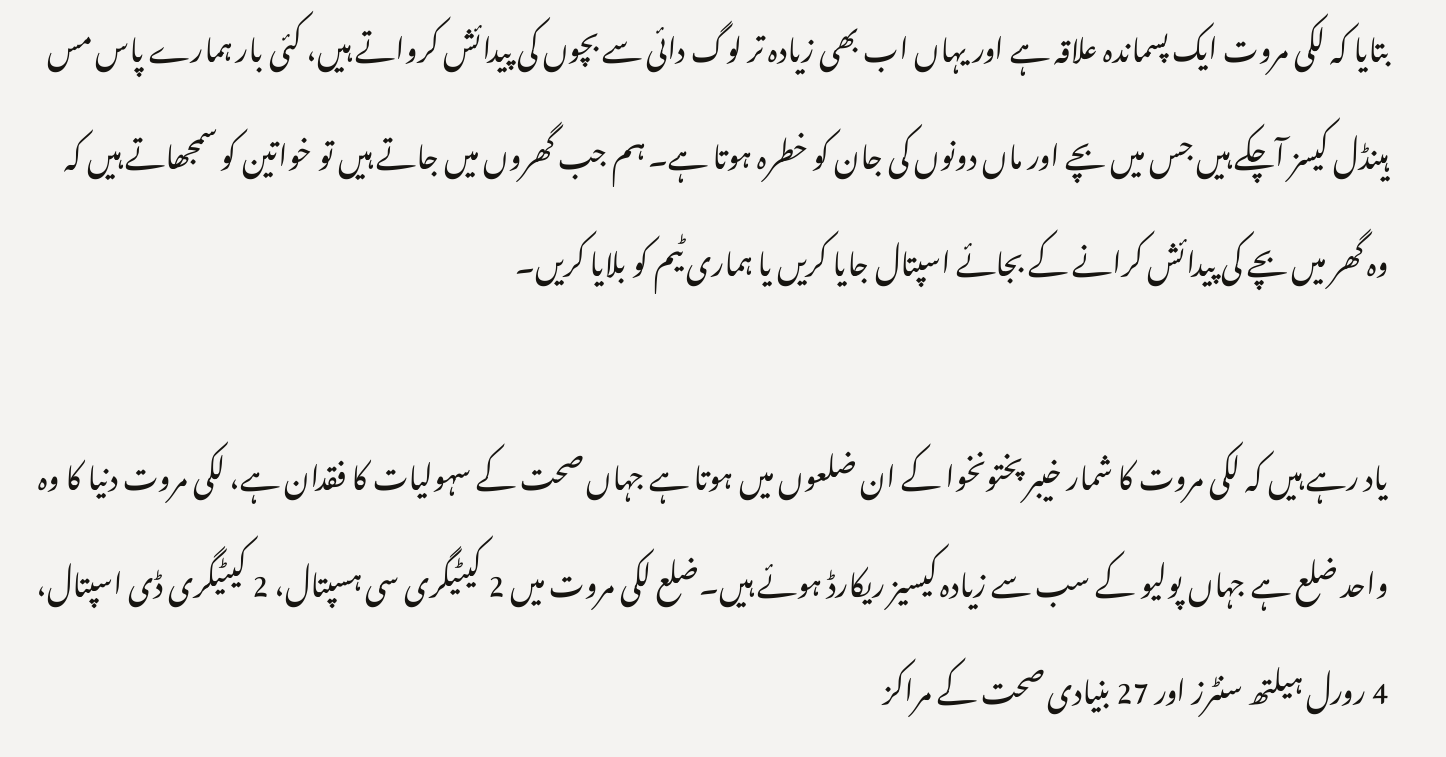بتایا کہ لکی مروت ایک پسماندہ علاقہ ہے اور یہاں اب بھی زیادہ تر لوگ دائی سے بچوں کی پیدائش کرواتے ہیں، کئی بار ہمارے پاس مس ہینڈل کیسز آچکے ہیں جس میں بچے اور ماں دونوں کی جان کو خطرہ ہوتا ہے۔ ہم جب گھروں میں جاتے ہیں تو خواتین کو سمجھاتے ہیں کہ وہ گھر میں بچے کی پیدائش کرانے کے بجائے اسپتال جایا کریں یا ہماری ٹیم کو بلایا کریں۔

یاد رہے ہیں کہ لکی مروت کا شمار خیبر پختونخوا کے ان ضلعوں میں ہوتا ہے جہاں صحت کے سہولیات کا فقدان ہے، لکی مروت دنیا کا وہ واحد ضلع ہے جہاں پولیو کے سب سے زیادہ کیسیز ریکارڈ ہوئے ہیں۔ضلع لکی مروت میں 2 کیٹیگری سی ہسپتال، 2 کیٹیگری ڈی اسپتال، 4 رورل ہیلتھ سنٹرز اور 27 بنیادی صحت کے مراکز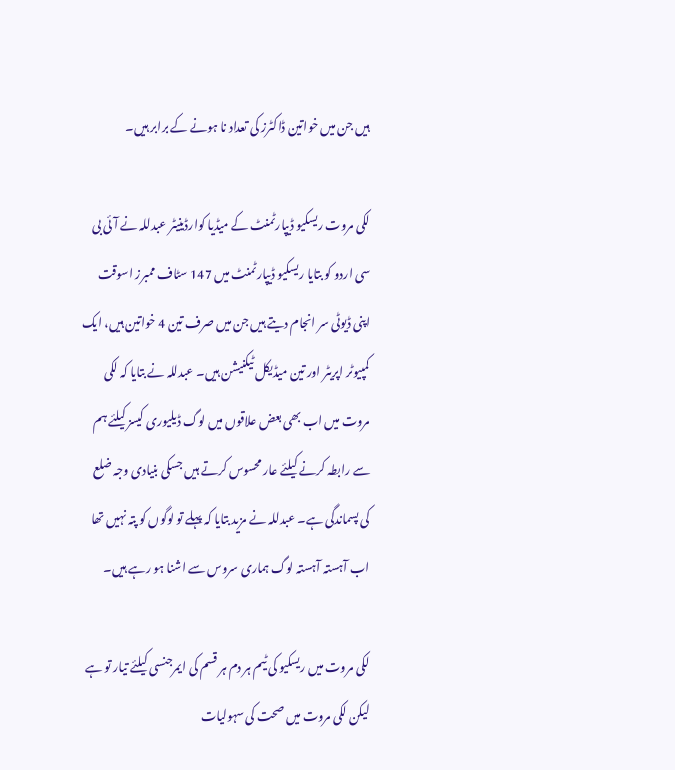ہیں جن میں خواتین ڈاکٹرز کی تعداد نا ہونے کے برابر ہیں۔

لکی مروت ریسکیو ڈیپارٹمنٹ کے میڈیا کوارڈینیٹر عبدللہ نے آئی بی سی اردو کو بتایا ریسکیو ڈیپارٹمنٹ میں 147 سٹاف ممبرز اسوقت اپنی ڈیوٹی سر انجام دیتے ہیں جن میں صرف تین 4 خواتین ہیں، ایک کمپیوٹر اپریٹر اور تین میڈیکل ٹیکنیشن ہیں۔ عبدللہ نے بتایا کہ لکی مروت میں اب بھی بعض علاقوں میں لوگ ڈیلیوری کیسز کیلئے ہم سے رابطہ کرنے کیلئے عار محسوس کرتے ہیں جسکی بنیادی وجہ ضلع کی پسماندگی ہے۔ عبدللہ نے مزید بتایا کہ پہلے تو لوگوں کو پتہ نہیں تھا اب آہستہ آہستہ لوگ ہماری سروس سے اشنا ہو رہے ہیں۔

لکی مروت میں ریسکیو کی ٹیم ہر دم ہر قسم کی ایمرجنسی کیلئے تیار تو ہے لیکن لکی مروت میں صحت کی سہولیات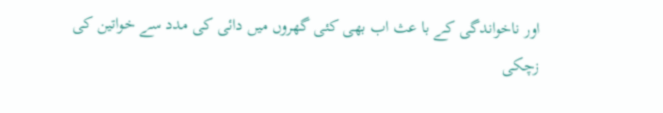اور ناخواندگی کے با عث اب بھی کئی گھروں میں دائی کی مدد سے خواتین کی زچکی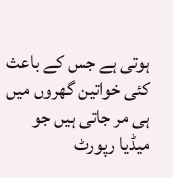ہوتی ہے جس کے باعث کئی خواتین گھروں میں ہی مر جاتی ہیں جو میڈیا رپورٹ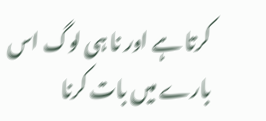کرتا ہے اور نا ہی لوگ اس بارے میں بات کرنا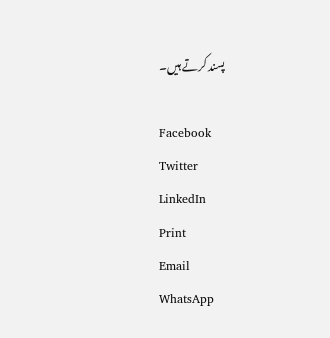پسند کرتے ہیں۔

Facebook
Twitter
LinkedIn
Print
Email
WhatsApp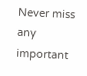Never miss any important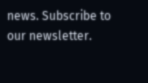news. Subscribe to our newsletter.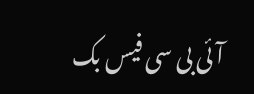آئی بی سی فیس بک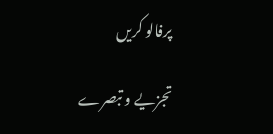پرفالو کریں

تجزیے و تبصرے